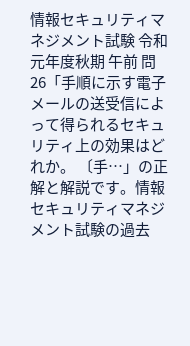情報セキュリティマネジメント試験 令和元年度秋期 午前 問26「手順に示す電子メールの送受信によって得られるセキュリティ上の効果はどれか。 〔手…」の正解と解説です。情報セキュリティマネジメント試験の過去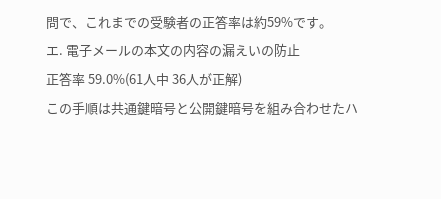問で、これまでの受験者の正答率は約59%です。
エ. 電子メールの本文の内容の漏えいの防止
正答率 59.0%(61人中 36人が正解)
この手順は共通鍵暗号と公開鍵暗号を組み合わせたハ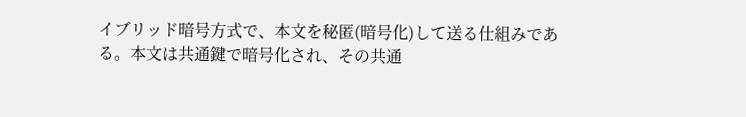イブリッド暗号方式で、本文を秘匿(暗号化)して送る仕組みである。本文は共通鍵で暗号化され、その共通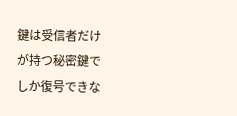鍵は受信者だけが持つ秘密鍵でしか復号できな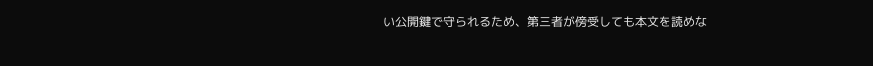い公開鍵で守られるため、第三者が傍受しても本文を読めな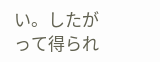い。したがって得られ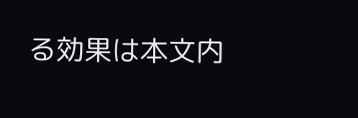る効果は本文内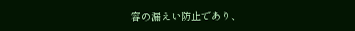容の漏えい防止であり、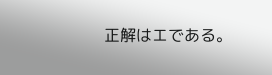正解はエである。